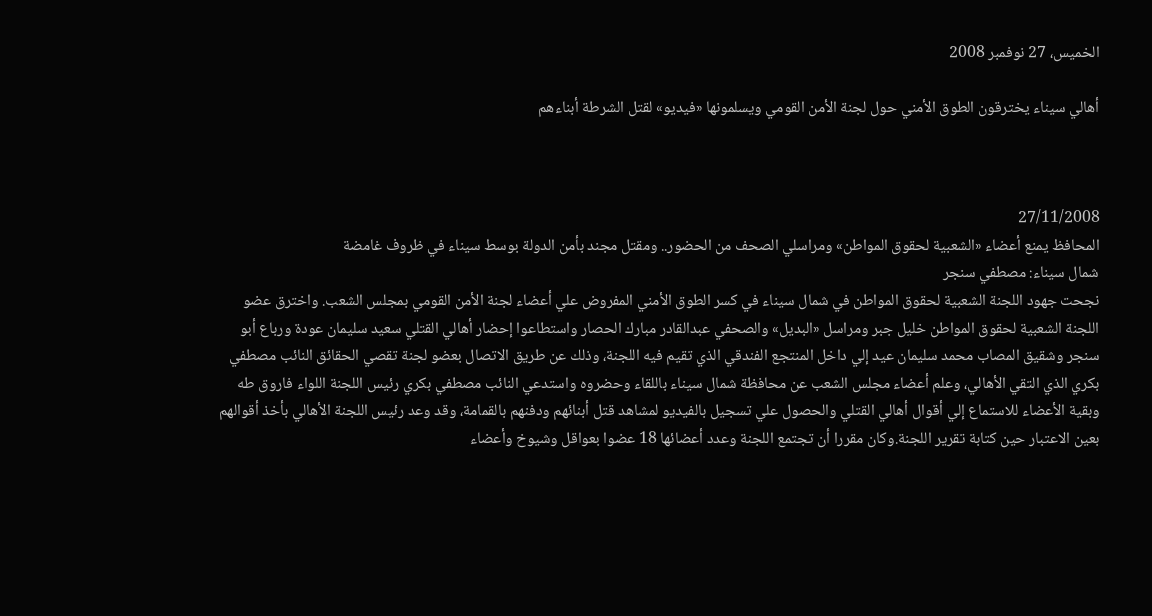الخميس، 27 نوفمبر 2008

أهالي سيناء يخترقون الطوق الأمني حول لجنة الأمن القومي ويسلمونها «فيديو» لقتل الشرطة أبناءهم



27/11/2008
المحافظ يمنع أعضاء «الشعبية لحقوق المواطن» ومراسلي الصحف من الحضور.. ومقتل مجند بأمن الدولة بوسط سيناء في ظروف غامضة
شمال سيناء: مصطفي سنجر
نجحت جهود اللجنة الشعبية لحقوق المواطن في شمال سيناء في كسر الطوق الأمني المفروض علي أعضاء لجنة الأمن القومي بمجلس الشعب. واخترق عضو اللجنة الشعبية لحقوق المواطن خليل جبر ومراسل «البديل» والصحفي عبدالقادر مبارك الحصار واستطاعوا إحضار أهالي القتلي سعيد سليمان عودة ورباع أبو سنجر وشقيق المصاب محمد سليمان عيد إلي داخل المنتجع الفندقي الذي تقيم فيه اللجنة، وذلك عن طريق الاتصال بعضو لجنة تقصي الحقائق النائب مصطفي بكري الذي التقي الأهالي، وعلم أعضاء مجلس الشعب عن محافظة شمال سيناء باللقاء وحضروه واستدعي النائب مصطفي بكري رئيس اللجنة اللواء فاروق طه وبقية الأعضاء للاستماع إلي أقوال أهالي القتلي والحصول علي تسجيل بالفيديو لمشاهد قتل أبنائهم ودفنهم بالقمامة، وقد وعد رئيس اللجنة الأهالي بأخذ أقوالهم بعين الاعتبار حين كتابة تقرير اللجنة.وكان مقررا أن تجتمع اللجنة وعدد أعضائها 18 عضوا بعواقل وشيوخ وأعضاء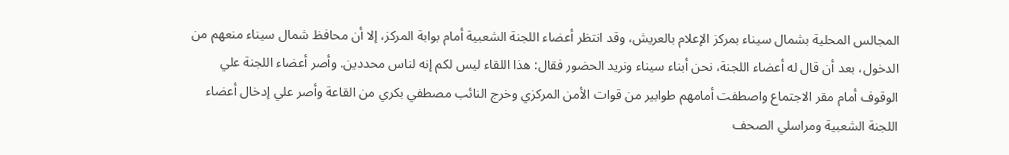المجالس المحلية بشمال سيناء بمركز الإعلام بالعريش، وقد انتظر أعضاء اللجنة الشعبية أمام بوابة المركز، إلا أن محافظ شمال سيناء منعهم من الدخول، بعد أن قال له أعضاء اللجنة، نحن أبناء سيناء ونريد الحضور فقال: هذا اللقاء ليس لكم إنه لناس محددين. وأصر أعضاء اللجنة علي الوقوف أمام مقر الاجتماع واصطفت أمامهم طوابير من قوات الأمن المركزي وخرج النائب مصطفي بكري من القاعة وأصر علي إدخال أعضاء اللجنة الشعبية ومراسلي الصحف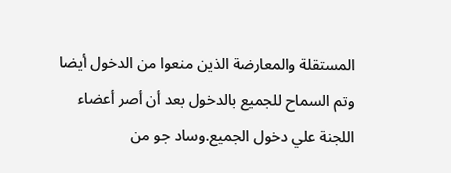المستقلة والمعارضة الذين منعوا من الدخول أيضا وتم السماح للجميع بالدخول بعد أن أصر أعضاء اللجنة علي دخول الجميع.وساد جو من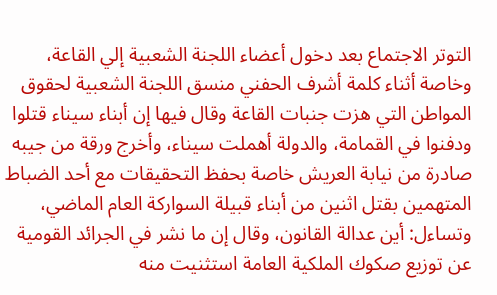التوتر الاجتماع بعد دخول أعضاء اللجنة الشعبية إلي القاعة، وخاصة أثناء كلمة أشرف الحفني منسق اللجنة الشعبية لحقوق المواطن التي هزت جنبات القاعة وقال فيها إن أبناء سيناء قتلوا ودفنوا في القمامة، والدولة أهملت سيناء، وأخرج ورقة من جيبه صادرة من نيابة العريش خاصة بحفظ التحقيقات مع أحد الضباط المتهمين بقتل اثنين من أبناء قبيلة السواركة العام الماضي، وتساءل: أين عدالة القانون، وقال إن ما نشر في الجرائد القومية عن توزيع صكوك الملكية العامة استثنيت منه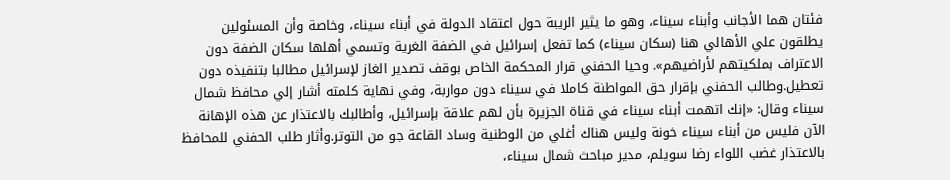فئتان هما الأجانب وأبناء سيناء، وهو ما يثير الريبة حول اعتقاد الدولة في أبناء سيناء، وخاصة وأن المسئولين يطلقون علي الأهالي هنا (سكان سيناء) كما تفعل إسرائيل في الضفة الغرية وتسمي أهلها سكان الضفة دون الاعتراف بملكيتهم لأراضيهم». وحيا الحفني قرار المحكمة الخاص بوقف تصدير الغاز لإسرائيل مطالبا بتنفيذه دون تعطيل.وطالب الحفني بإقرار حق المواطنة كاملا في سيناء دون مواربة، وفي نهاية كلمته أشار إلي محافظ شمال سيناء وقال: «إنك اتهمت أبناء سيناء في قناة الجزيرة بأن لهم علاقة بإسرائيل، وأطالبك بالاعتذار عن هذه الإهانة الآن فليس من أبناء سيناء خونة وليس هناك أغلي من الوطنية وساد القاعة جو من التوتر.وأثار طلب الحفني للمحافظ بالاعتذار غضب اللواء رضا سويلم، مدير مباحث شمال سيناء،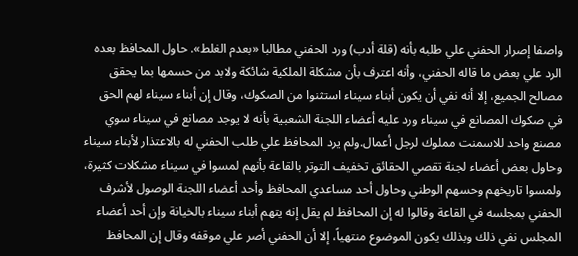واصفا إصرار الحفني علي طلبه بأنه (قلة أدب) ورد الحفني مطالبا «بعدم الغلط». حاول المحافظ بعده الرد علي بعض ما قاله الحفني، وأنه اعترف بأن مشكلة الملكية شائكة ولابد من حسمها بما يحقق مصالح الجميع، إلا أنه نفي أن يكون أبناء سيناء استثنوا من الصكوك، وقال إن أبناء سيناء لهم الحق في صكوك المصانع في سيناء ورد عليه أعضاء اللجنة الشعبية بأنه لا يوجد مصانع في سيناء سوي مصنع واحد للاسمنت مملوك لرجل أعمال.ولم يرد المحافظ علي طلب الحفني له بالاعتذار لأبناء سيناء وحاول بعض أعضاء لجنة تقصي الحقائق تخفيف التوتر بالقاعة بأنهم لمسوا في سيناء مشكلات كثيرة، ولمسوا تاريخهم وحسهم الوطني وحاول أحد مساعدي المحافظ وأحد أعضاء اللجنة الوصول لأشرف الحفني بمجلسه في القاعة وقالوا له إن المحافظ لم يقل إنه يتهم أبناء سيناء بالخيانة وإن أحد أعضاء المجلس نفي ذلك وبذلك يكون الموضوع منتهياً، إلا أن الحفني أصر علي موقفه وقال إن المحافظ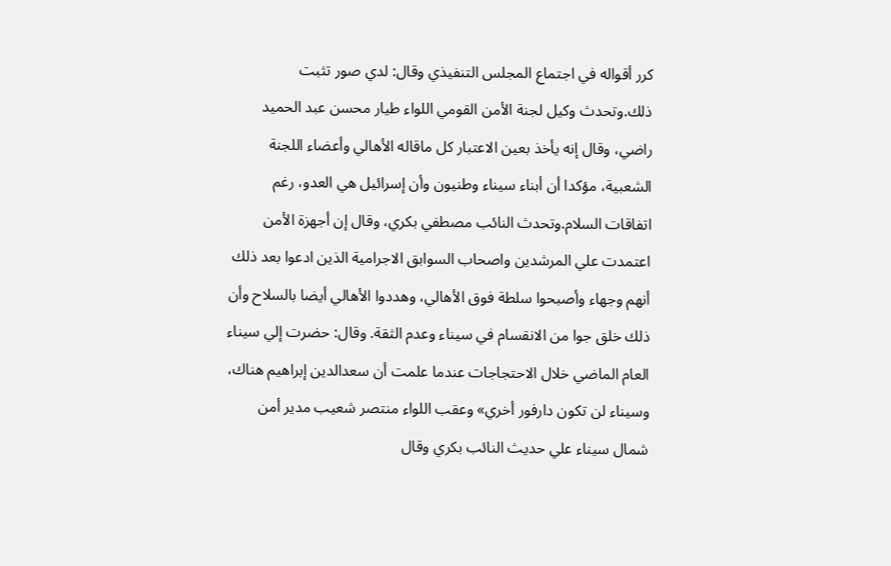كرر أقواله في اجتماع المجلس التنفيذي وقال: لدي صور تثبت ذلك.وتحدث وكيل لجنة الأمن القومي اللواء طيار محسن عبد الحميد راضي، وقال إنه يأخذ بعين الاعتبار كل ماقاله الأهالي وأعضاء اللجنة الشعبية، مؤكدا أن أبناء سيناء وطنيون وأن إسرائيل هي العدو، رغم اتفاقات السلام.وتحدث النائب مصطفي بكري، وقال إن أجهزة الأمن اعتمدت علي المرشدين واصحاب السوابق الاجرامية الذين ادعوا بعد ذلك أنهم وجهاء وأصبحوا سلطة فوق الأهالي، وهددوا الأهالي أيضا بالسلاح وأن ذلك خلق جوا من الانقسام في سيناء وعدم الثقة. وقال: حضرت إلي سيناء العام الماضي خلال الاحتجاجات عندما علمت أن سعدالدين إبراهيم هناك، وسيناء لن تكون دارفور أخري» وعقب اللواء منتصر شعيب مدير أمن شمال سيناء علي حديث النائب بكري وقال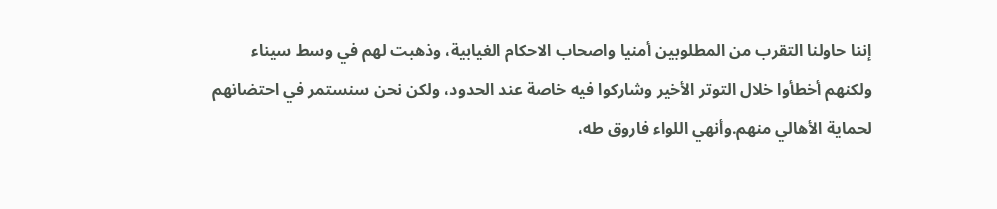إننا حاولنا التقرب من المطلوبين أمنيا واصحاب الاحكام الغيابية، وذهبت لهم في وسط سيناء ولكنهم أخطأوا خلال التوتر الأخير وشاركوا فيه خاصة عند الحدود، ولكن نحن سنستمر في احتضانهم لحماية الأهالي منهم.وأنهي اللواء فاروق طه،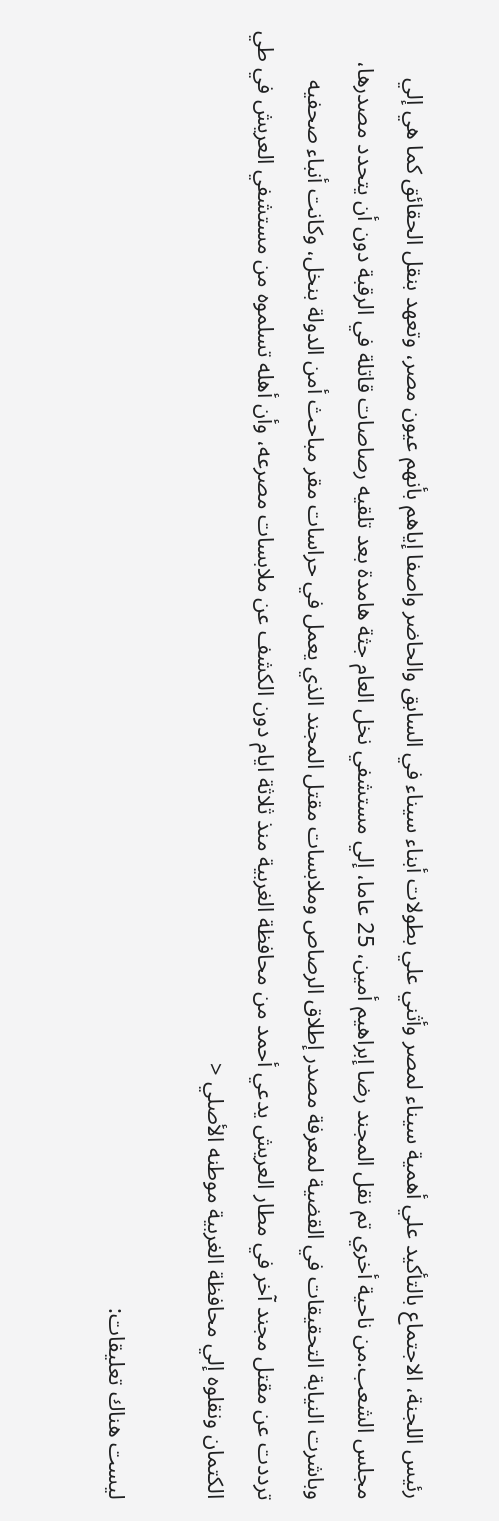رئيس اللجنة، الاجتماع بالتأكيد علي أهمية سيناء لمصر وأثني علي بطولات أبناء سيناء في السابق والحاضر واصفا إياهم بأنهم عيون مصر، وتعهد بنقل الحقائق كما هي إلي مجلس الشعب.من ناحية أخري تم نقل المجند رضا إبراهيم أمين، 25 عاما، إلي مستشفي نخل العام جثة هامدة بعد تلقيه رصاصات قاتلة في الرقبة دون أن يتحدد مصدرها، وباشرت النيابة التحقيقات في القضية لمعرفة مصدر إطلاق الرصاص وملابسات مقتل المجند الذي يعمل في حراسات مقر مباحث أمن الدولة بنخل، وكانت أنباء صحفيه ترددت عن مقتل مجند آخر في مطار العريش يدعي أحمد من محافظة الغربية منذ ثلاثة ايام دون الكشف عن ملابسات مصرعه، وأن أهله تسلموه من مستشفي العريش في طي الكتمان ونقلوه إلي محافظة الغربية موطنه الأصلي <

ليست هناك تعليقات: